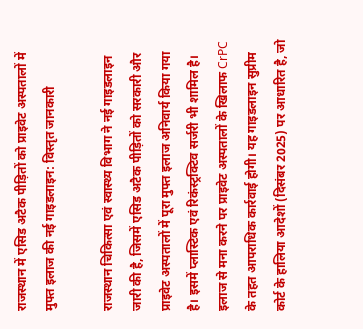राजस्थान में एसिड अटैक पीड़ितों को प्राइवेट अस्पतालों में मुफ्त इलाज की नई गाइडलाइन: विस्तृत जानकारी

राजस्थान चिकित्सा एवं स्वास्थ्य विभाग ने नई गाइडलाइन जारी की है, जिसमें एसिड अटैक पीड़ितों को सरकारी और प्राइवेट अस्पतालों में पूरा मुफ्त इलाज अनिवार्य किया गया है। इसमें प्लास्टिक एवं रिकंस्ट्रक्टिव सर्जरी भी शामिल है। इलाज से मना करने पर प्राइवेट अस्पतालों के खिलाफ CrPC के तहत आपराधिक कार्रवाई होगी। यह गाइडलाइन सुप्रीम कोर्ट के हालिया आदेशों (दिसंबर 2025) पर आधारित है, जो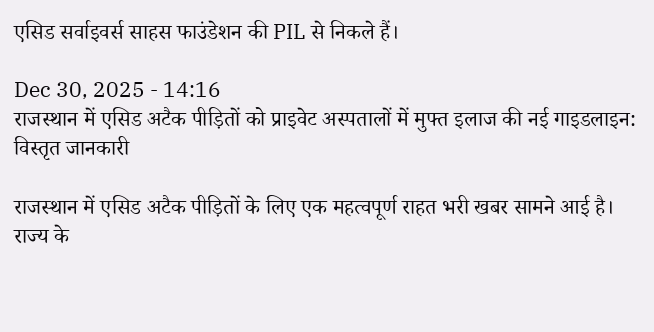एसिड सर्वाइवर्स साहस फाउंडेशन की PIL से निकले हैं।

Dec 30, 2025 - 14:16
राजस्थान में एसिड अटैक पीड़ितों को प्राइवेट अस्पतालों में मुफ्त इलाज की नई गाइडलाइन: विस्तृत जानकारी

राजस्थान में एसिड अटैक पीड़ितों के लिए एक महत्वपूर्ण राहत भरी खबर सामने आई है। राज्य के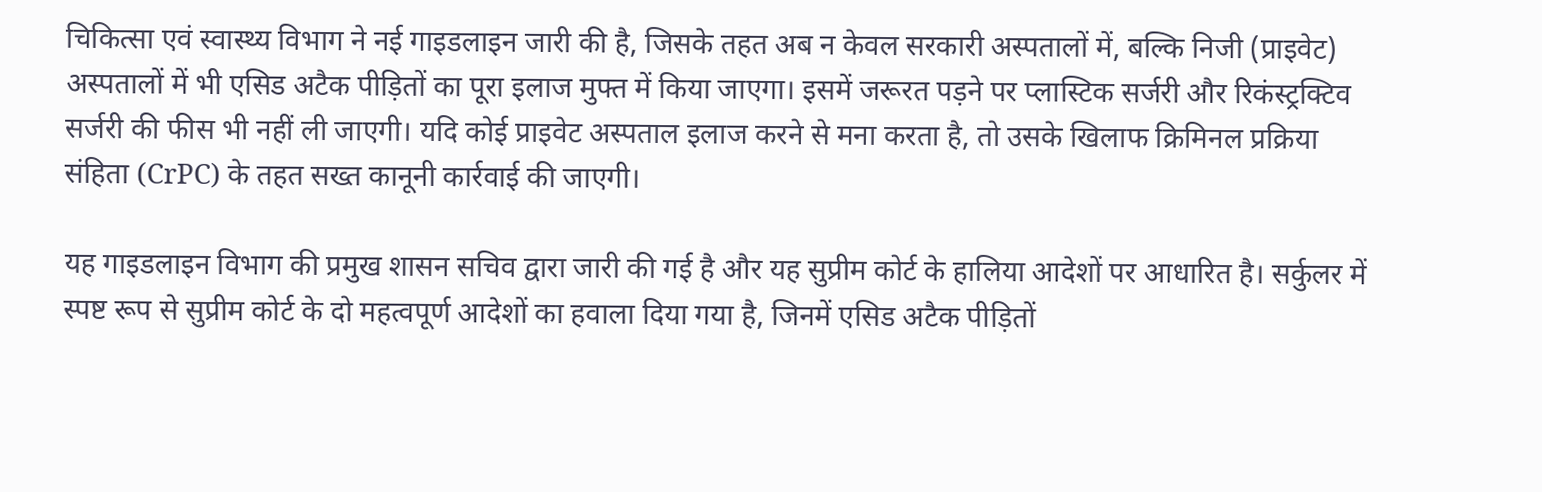चिकित्सा एवं स्वास्थ्य विभाग ने नई गाइडलाइन जारी की है, जिसके तहत अब न केवल सरकारी अस्पतालों में, बल्कि निजी (प्राइवेट) अस्पतालों में भी एसिड अटैक पीड़ितों का पूरा इलाज मुफ्त में किया जाएगा। इसमें जरूरत पड़ने पर प्लास्टिक सर्जरी और रिकंस्ट्रक्टिव सर्जरी की फीस भी नहीं ली जाएगी। यदि कोई प्राइवेट अस्पताल इलाज करने से मना करता है, तो उसके खिलाफ क्रिमिनल प्रक्रिया संहिता (CrPC) के तहत सख्त कानूनी कार्रवाई की जाएगी।

यह गाइडलाइन विभाग की प्रमुख शासन सचिव द्वारा जारी की गई है और यह सुप्रीम कोर्ट के हालिया आदेशों पर आधारित है। सर्कुलर में स्पष्ट रूप से सुप्रीम कोर्ट के दो महत्वपूर्ण आदेशों का हवाला दिया गया है, जिनमें एसिड अटैक पीड़ितों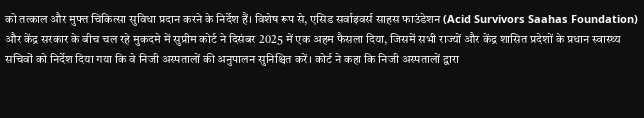को तत्काल और मुफ्त चिकित्सा सुविधा प्रदान करने के निर्देश हैं। विशेष रूप से, एसिड सर्वाइवर्स साहस फाउंडेशन (Acid Survivors Saahas Foundation) और केंद्र सरकार के बीच चल रहे मुकदमे में सुप्रीम कोर्ट ने दिसंबर 2025 में एक अहम फैसला दिया, जिसमें सभी राज्यों और केंद्र शासित प्रदेशों के प्रधान स्वास्थ्य सचिवों को निर्देश दिया गया कि वे निजी अस्पतालों की अनुपालन सुनिश्चित करें। कोर्ट ने कहा कि निजी अस्पतालों द्वारा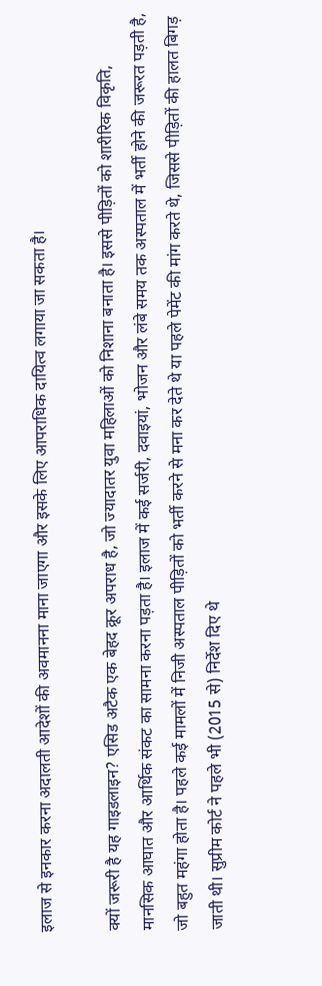इलाज से इनकार करना अदालती आदेशों की अवमानना माना जाएगा और इसके लिए आपराधिक दायित्व लगाया जा सकता है।

क्यों जरूरी है यह गाइडलाइन? एसिड अटैक एक बेहद क्रूर अपराध है, जो ज्यादातर युवा महिलाओं को निशाना बनाता है। इससे पीड़ितों को शारीरिक विकृति, मानसिक आघात और आर्थिक संकट का सामना करना पड़ता है। इलाज में कई सर्जरी, दवाइयां, भोजन और लंबे समय तक अस्पताल में भर्ती होने की जरूरत पड़ती है, जो बहुत महंगा होता है। पहले कई मामलों में निजी अस्पताल पीड़ितों को भर्ती करने से मना कर देते थे या पहले पेमेंट की मांग करते थे, जिससे पीड़ितों की हालत बिगड़ जाती थी। सुप्रीम कोर्ट ने पहले भी (2015 से) निर्देश दिए थे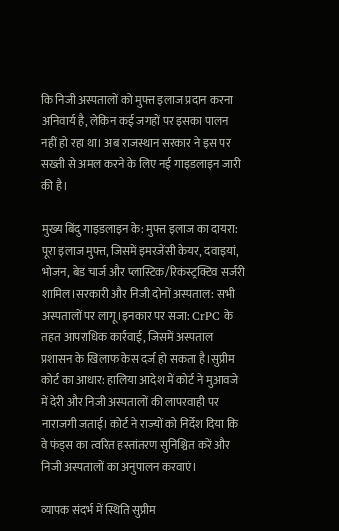कि निजी अस्पतालों को मुफ्त इलाज प्रदान करना अनिवार्य है, लेकिन कई जगहों पर इसका पालन नहीं हो रहा था। अब राजस्थान सरकार ने इस पर सख्ती से अमल करने के लिए नई गाइडलाइन जारी की है।

मुख्य बिंदु गाइडलाइन के: मुफ्त इलाज का दायरा: पूरा इलाज मुफ्त, जिसमें इमरजेंसी केयर, दवाइयां, भोजन, बेड चार्ज और प्लास्टिक/रिकंस्ट्रक्टिव सर्जरी शामिल।सरकारी और निजी दोनों अस्पताल: सभी अस्पतालों पर लागू।इनकार पर सजा: CrPC के तहत आपराधिक कार्रवाई, जिसमें अस्पताल प्रशासन के खिलाफ केस दर्ज हो सकता है।सुप्रीम कोर्ट का आधार: हालिया आदेश में कोर्ट ने मुआवजे में देरी और निजी अस्पतालों की लापरवाही पर नाराजगी जताई। कोर्ट ने राज्यों को निर्देश दिया कि वे फंड्स का त्वरित हस्तांतरण सुनिश्चित करें और निजी अस्पतालों का अनुपालन करवाएं।

व्यापक संदर्भ में स्थिति सुप्रीम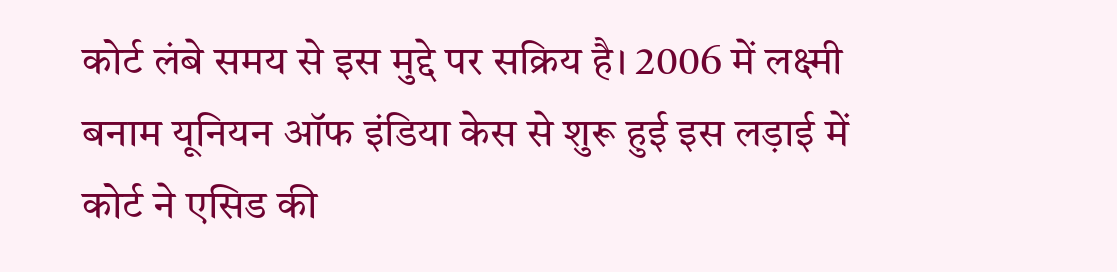कोर्ट लंबे समय से इस मुद्दे पर सक्रिय है। 2006 में लक्ष्मी बनाम यूनियन ऑफ इंडिया केस से शुरू हुई इस लड़ाई में कोर्ट ने एसिड की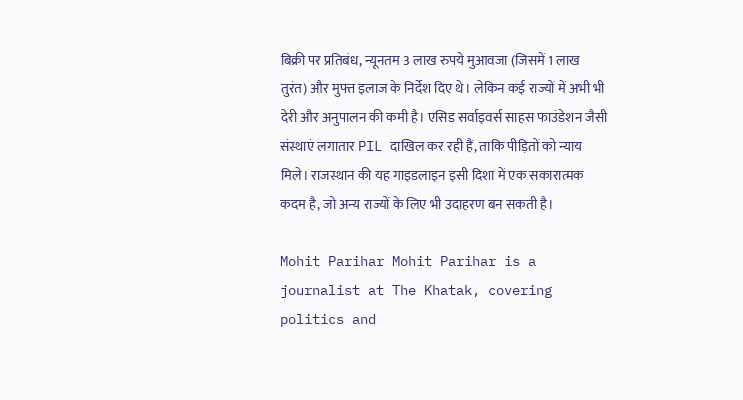बिक्री पर प्रतिबंध, न्यूनतम 3 लाख रुपये मुआवजा (जिसमें 1 लाख तुरंत) और मुफ्त इलाज के निर्देश दिए थे। लेकिन कई राज्यों में अभी भी देरी और अनुपालन की कमी है। एसिड सर्वाइवर्स साहस फाउंडेशन जैसी संस्थाएं लगातार PIL दाखिल कर रही हैं, ताकि पीड़ितों को न्याय मिले। राजस्थान की यह गाइडलाइन इसी दिशा में एक सकारात्मक कदम है, जो अन्य राज्यों के लिए भी उदाहरण बन सकती है।

Mohit Parihar Mohit Parihar is a journalist at The Khatak, covering politics and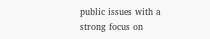public issues with a strong focus on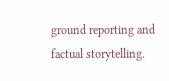ground reporting and factual storytelling.